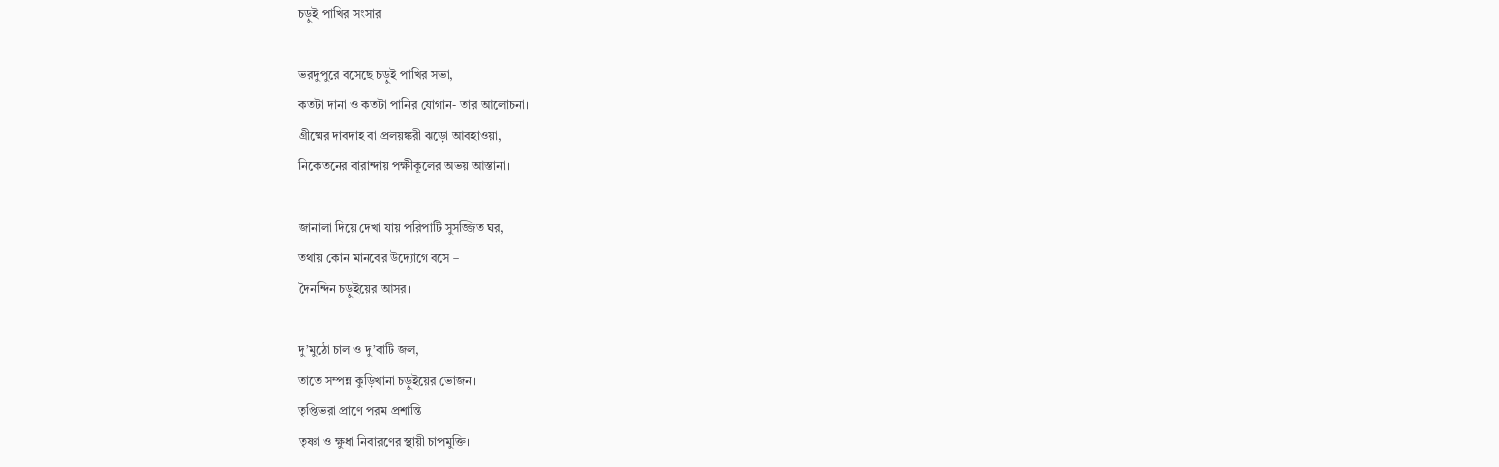চড়ুই পাখির সংসার

ভরদুপুরে বসেছে চড়ুই পাখির সভা,
কতটা দানা ও কতটা পানির যোগান- তার আলোচনা।
গ্রীষ্মের দাবদাহ বা প্রলয়ঙ্করী ঝড়ো আবহাওয়া,
নিকেতনের বারান্দায় পক্ষীকূলের অভয় আস্তানা।

জানালা দিয়ে দেখা যায় পরিপাটি সুসজ্জিত ঘর,
তথায় কোন মানবের উদ্যোগে বসে –
দৈনন্দিন চড়ুইয়ের আসর।

দু’মুঠো চাল ও দু’বাটি জল,
তাতে সম্পন্ন কুড়িখানা চড়ুইয়ের ভোজন।
তৃপ্তিভরা প্রাণে পরম প্রশান্তি
তৃষ্ণা ও ক্ষুধা নিবারণের স্থায়ী চাপমুক্তি।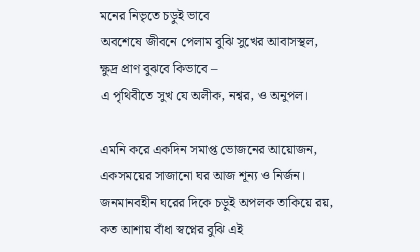মনের নিভৃতে চড়ুই ভাবে
অবশেষে জীবনে পেলাম বুঝি সুখের আবাসস্থল,
ক্ষুদ্র প্রাণ বুঝবে কিভাবে –
এ পৃথিবীতে সুখ যে অলীক, নশ্বর, ও অনুপল।

এমনি করে একদিন সমাপ্ত ভোজনের আয়োজন,
একসময়ের সাজানো ঘর আজ শূন্য ও নির্জন।
জনমানবহীন ঘরের দিকে চড়ুই অপলক তাকিয়ে রয়,
কত আশায় বাঁধা স্বপ্নের বুঝি এই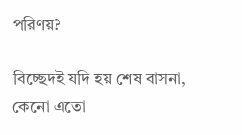পরিণয়?

বিচ্ছেদই যদি হয় শেষ বাসনা,
কেনো এতো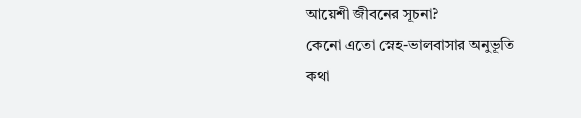আয়েশী জীবনের সূচনা?
কেনো এতো স্নেহ-ভালবাসার অনুভূতি
কথা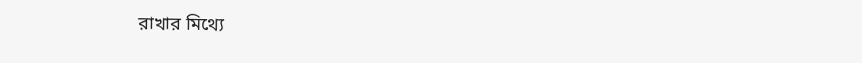রাখার মিথ্যে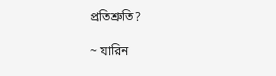প্রতিশ্রুতি?

~ যারিন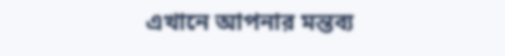এখানে আপনার মন্তব্য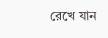রেখে যান